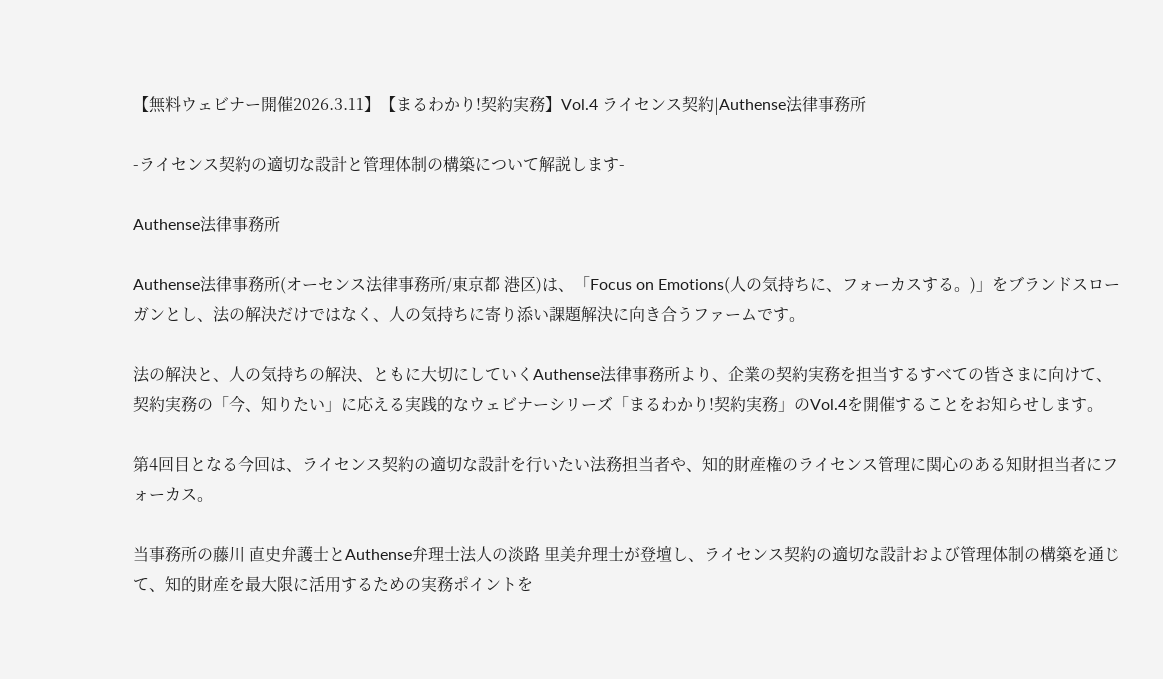【無料ウェビナー開催2026.3.11】【まるわかり!契約実務】Vol.4 ライセンス契約|Authense法律事務所

-ライセンス契約の適切な設計と管理体制の構築について解説します-

Authense法律事務所

Authense法律事務所(オーセンス法律事務所/東京都 港区)は、「Focus on Emotions(人の気持ちに、フォーカスする。)」をブランドスローガンとし、法の解決だけではなく、人の気持ちに寄り添い課題解決に向き合うファームです。

法の解決と、人の気持ちの解決、ともに大切にしていくAuthense法律事務所より、企業の契約実務を担当するすべての皆さまに向けて、契約実務の「今、知りたい」に応える実践的なウェビナーシリーズ「まるわかり!契約実務」のVol.4を開催することをお知らせします。

第4回目となる今回は、ライセンス契約の適切な設計を行いたい法務担当者や、知的財産権のライセンス管理に関心のある知財担当者にフォーカス。

当事務所の藤川 直史弁護士とAuthense弁理士法人の淡路 里美弁理士が登壇し、ライセンス契約の適切な設計および管理体制の構築を通じて、知的財産を最大限に活用するための実務ポイントを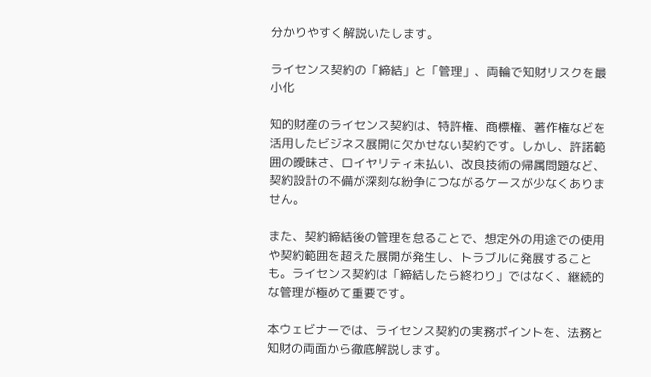分かりやすく解説いたします。

ライセンス契約の「締結」と「管理」、両輪で知財リスクを最小化

知的財産のライセンス契約は、特許権、商標権、著作権などを活用したビジネス展開に欠かせない契約です。しかし、許諾範囲の曖昧さ、ロイヤリティ未払い、改良技術の帰属問題など、契約設計の不備が深刻な紛争につながるケースが少なくありません。

また、契約締結後の管理を怠ることで、想定外の用途での使用や契約範囲を超えた展開が発生し、トラブルに発展することも。ライセンス契約は「締結したら終わり」ではなく、継続的な管理が極めて重要です。

本ウェビナーでは、ライセンス契約の実務ポイントを、法務と知財の両面から徹底解説します。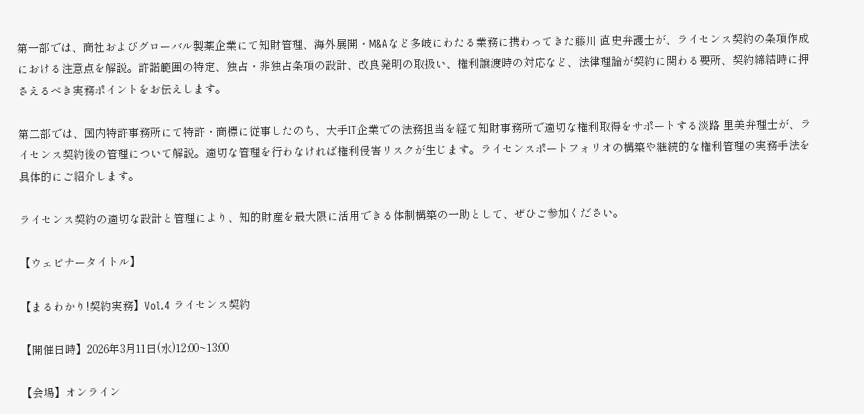第一部では、商社およびグローバル製薬企業にて知財管理、海外展開・M&Aなど多岐にわたる業務に携わってきた藤川 直史弁護士が、ライセンス契約の条項作成における注意点を解説。許諾範囲の特定、独占・非独占条項の設計、改良発明の取扱い、権利譲渡時の対応など、法律理論が契約に関わる要所、契約締結時に押さえるべき実務ポイントをお伝えします。

第二部では、国内特許事務所にて特許・商標に従事したのち、大手IT企業での法務担当を経て知財事務所で適切な権利取得をサポートする淡路 里美弁理士が、ライセンス契約後の管理について解説。適切な管理を行わなければ権利侵害リスクが生じます。ライセンスポートフォリオの構築や継続的な権利管理の実務手法を具体的にご紹介します。

ライセンス契約の適切な設計と管理により、知的財産を最大限に活用できる体制構築の一助として、ぜひご参加ください。

【ウェビナータイトル】

【まるわかり!契約実務】Vol.4 ライセンス契約

【開催日時】2026年3月11日(水)12:00~13:00

【会場】オンライン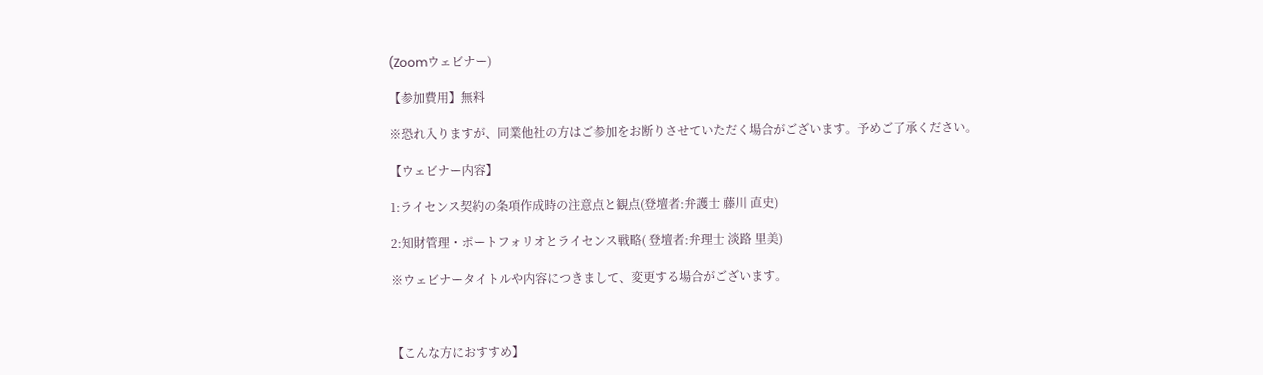(Zoomウェビナー)

【参加費用】無料

※恐れ入りますが、同業他社の方はご参加をお断りさせていただく場合がございます。予めご了承ください。

【ウェビナー内容】

1:ライセンス契約の条項作成時の注意点と観点(登壇者:弁護士 藤川 直史)

2:知財管理・ポートフォリオとライセンス戦略( 登壇者:弁理士 淡路 里美)

※ウェビナータイトルや内容につきまして、変更する場合がございます。



【こんな方におすすめ】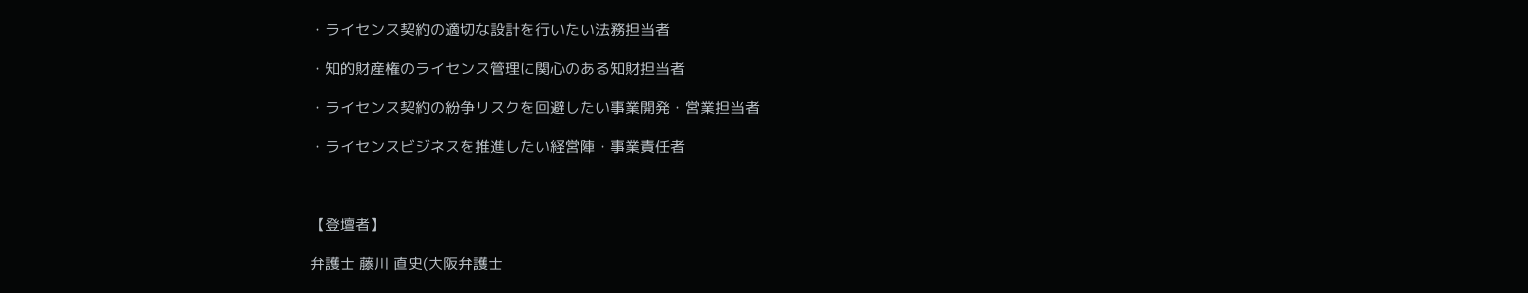・ライセンス契約の適切な設計を行いたい法務担当者

・知的財産権のライセンス管理に関心のある知財担当者

・ライセンス契約の紛争リスクを回避したい事業開発・営業担当者

・ライセンスビジネスを推進したい経営陣・事業責任者



【登壇者】

弁護士 藤川 直史(大阪弁護士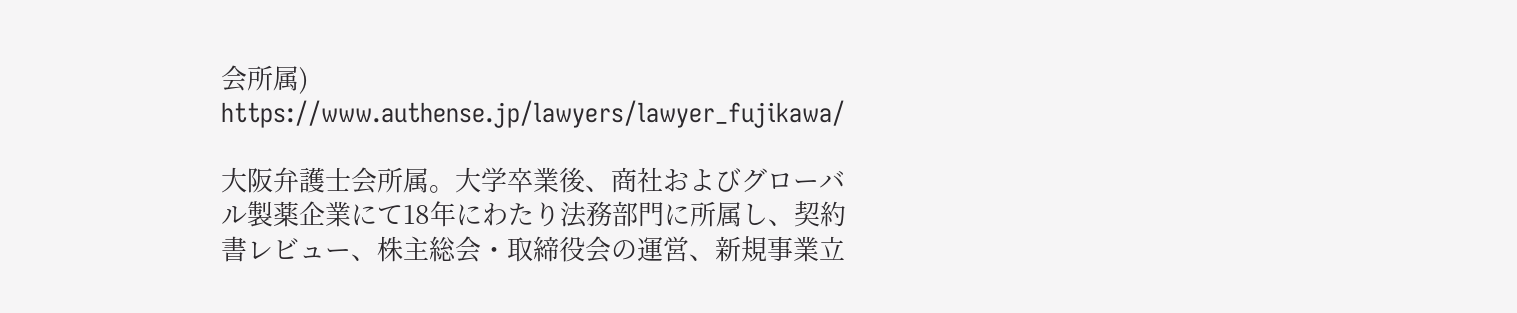会所属)     https://www.authense.jp/lawyers/lawyer_fujikawa/

大阪弁護士会所属。大学卒業後、商社およびグローバル製薬企業にて18年にわたり法務部門に所属し、契約書レビュー、株主総会・取締役会の運営、新規事業立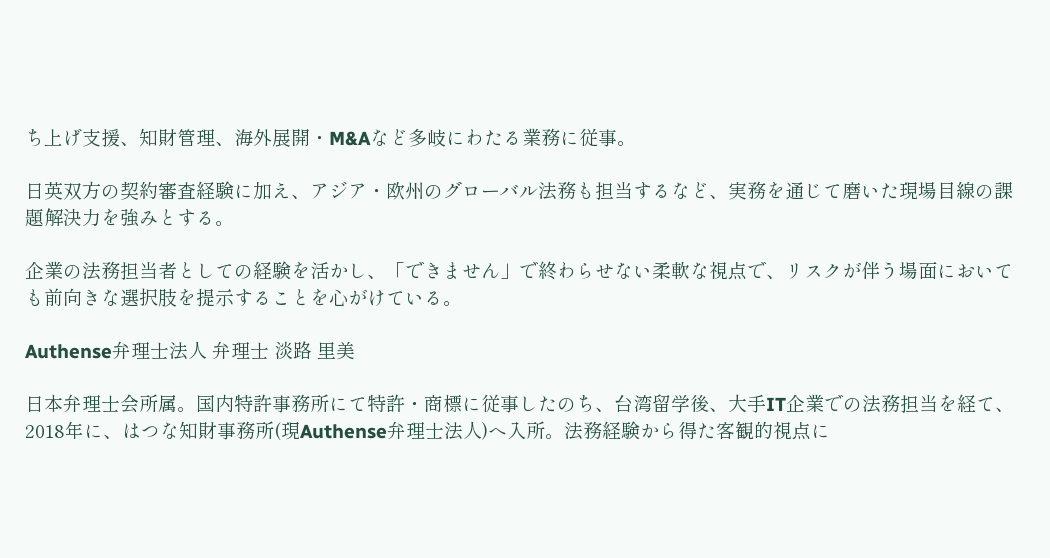ち上げ支援、知財管理、海外展開・M&Aなど多岐にわたる業務に従事。

日英双方の契約審査経験に加え、アジア・欧州のグローバル法務も担当するなど、実務を通じて磨いた現場目線の課題解決力を強みとする。

企業の法務担当者としての経験を活かし、「できません」で終わらせない柔軟な視点で、リスクが伴う場面においても前向きな選択肢を提示することを心がけている。

Authense弁理士法人 弁理士 淡路 里美

日本弁理士会所属。国内特許事務所にて特許・商標に従事したのち、台湾留学後、大手IT企業での法務担当を経て、2018年に、はつな知財事務所(現Authense弁理士法人)へ入所。法務経験から得た客観的視点に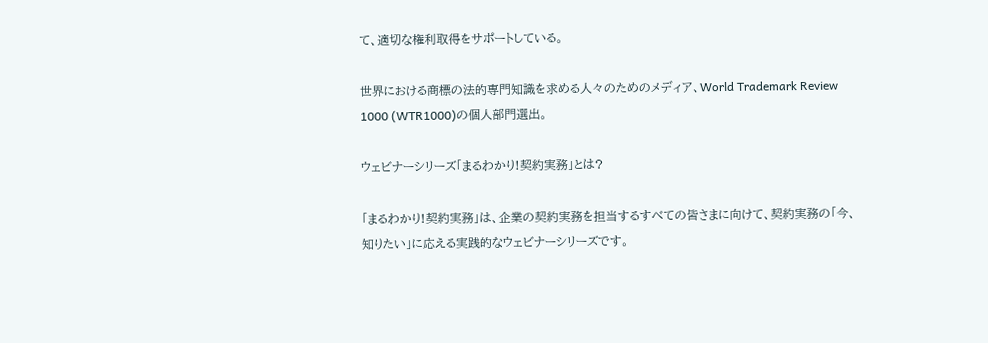て、適切な権利取得をサポートしている。

世界における商標の法的専門知識を求める人々のためのメディア、World Trademark Review 1000 (WTR1000)の個人部門選出。

ウェビナーシリーズ「まるわかり!契約実務」とは?

「まるわかり!契約実務」は、企業の契約実務を担当するすべての皆さまに向けて、契約実務の「今、知りたい」に応える実践的なウェビナーシリーズです。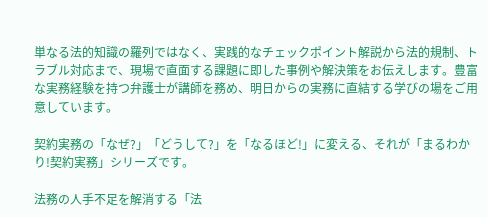単なる法的知識の羅列ではなく、実践的なチェックポイント解説から法的規制、トラブル対応まで、現場で直面する課題に即した事例や解決策をお伝えします。豊富な実務経験を持つ弁護士が講師を務め、明日からの実務に直結する学びの場をご用意しています。

契約実務の「なぜ?」「どうして?」を「なるほど!」に変える、それが「まるわかり!契約実務」シリーズです。

法務の人手不足を解消する「法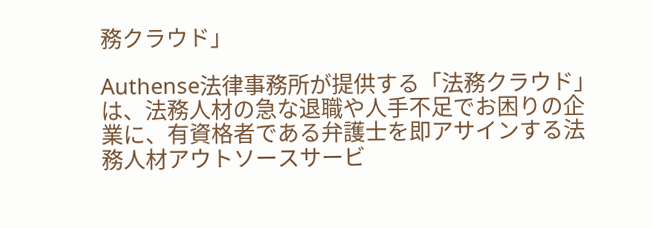務クラウド」

Authense法律事務所が提供する「法務クラウド」は、法務人材の急な退職や人手不足でお困りの企業に、有資格者である弁護士を即アサインする法務人材アウトソースサービ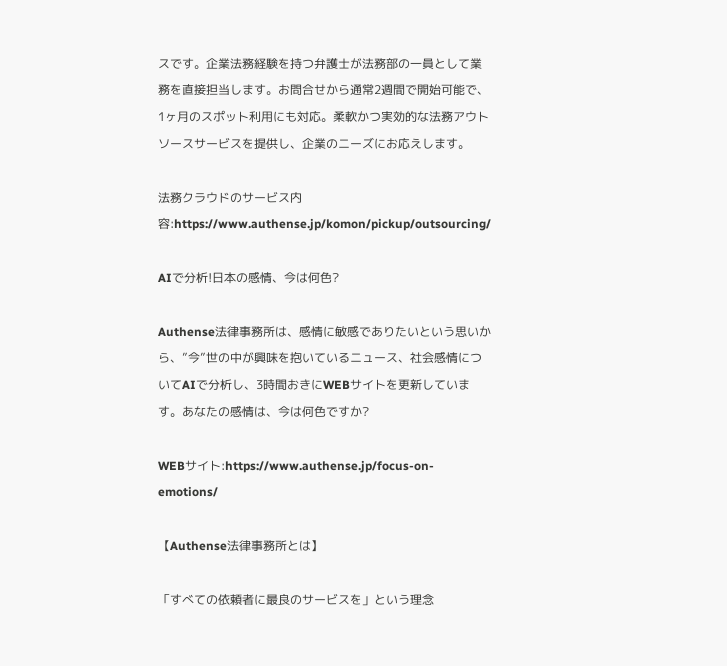スです。企業法務経験を持つ弁護士が法務部の一員として業務を直接担当します。お問合せから通常2週間で開始可能で、1ヶ月のスポット利用にも対応。柔軟かつ実効的な法務アウトソースサービスを提供し、企業のニーズにお応えします。

法務クラウドのサービス内容:https://www.authense.jp/komon/pickup/outsourcing/

AIで分析!日本の感情、今は何色?

Authense法律事務所は、感情に敏感でありたいという思いから、”今”世の中が興味を抱いているニュース、社会感情についてAIで分析し、3時間おきにWEBサイトを更新しています。あなたの感情は、今は何色ですか?

WEBサイト:https://www.authense.jp/focus-on-emotions/

【Authense法律事務所とは】

「すべての依頼者に最良のサービスを」という理念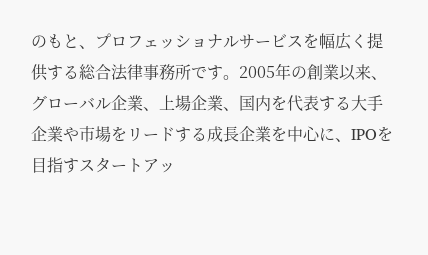のもと、プロフェッショナルサービスを幅広く提供する総合法律事務所です。2005年の創業以来、グローバル企業、上場企業、国内を代表する大手企業や市場をリードする成長企業を中心に、IPOを目指すスタートアッ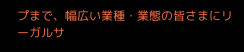プまで、幅広い業種・業態の皆さまにリーガルサ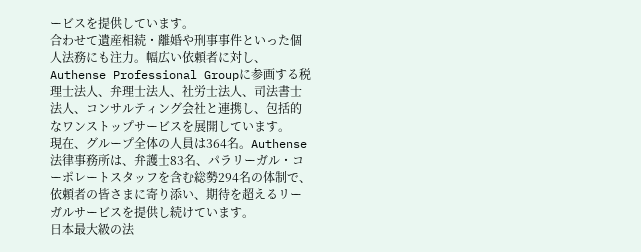ービスを提供しています。
合わせて遺産相続・離婚や刑事事件といった個人法務にも注力。幅広い依頼者に対し、Authense Professional Groupに参画する税理士法人、弁理士法人、社労士法人、司法書士法人、コンサルティング会社と連携し、包括的なワンストップサービスを展開しています。
現在、グループ全体の人員は364名。Authense法律事務所は、弁護士83名、パラリーガル・コーポレートスタッフを含む総勢294名の体制で、依頼者の皆さまに寄り添い、期待を超えるリーガルサービスを提供し続けています。
日本最大級の法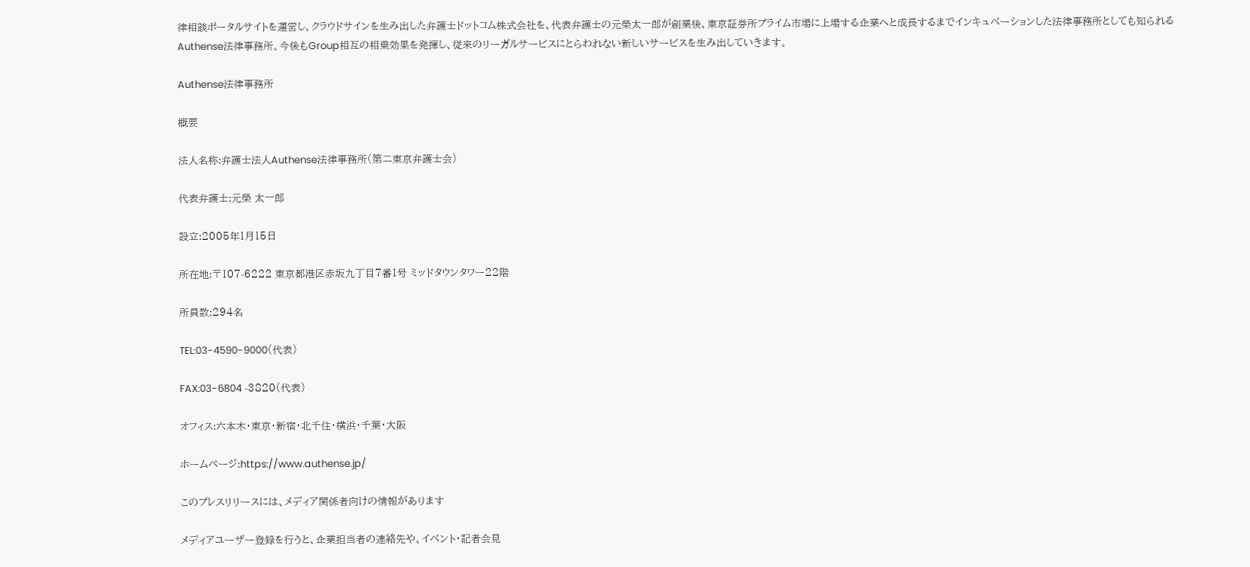律相談ポータルサイトを運営し、クラウドサインを生み出した弁護士ドットコム株式会社を、代表弁護士の元榮太一郎が創業後、東京証券所プライム市場に上場する企業へと成長するまでインキュベーションした法律事務所としても知られるAuthense法律事務所。今後もGroup相互の相乗効果を発揮し、従来のリーガルサービスにとらわれない新しいサービスを生み出していきます。

Authense法律事務所

概要

法人名称:弁護士法人Authense法律事務所(第二東京弁護士会)

代表弁護士:元榮 太一郎

設立:2005年1月15日

所在地:〒107-6222 東京都港区赤坂九丁目7番1号 ミッドタウンタワー22階

所員数:294名

TEL:03-4590-9000(代表)

FAX:03-6804 -3820(代表)

オフィス:六本木・東京・新宿・北千住・横浜・千葉・大阪

ホームページ:https://www.authense.jp/

このプレスリリースには、メディア関係者向けの情報があります

メディアユーザー登録を行うと、企業担当者の連絡先や、イベント・記者会見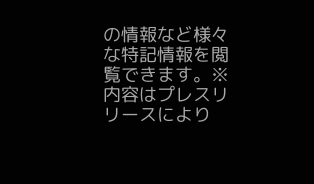の情報など様々な特記情報を閲覧できます。※内容はプレスリリースにより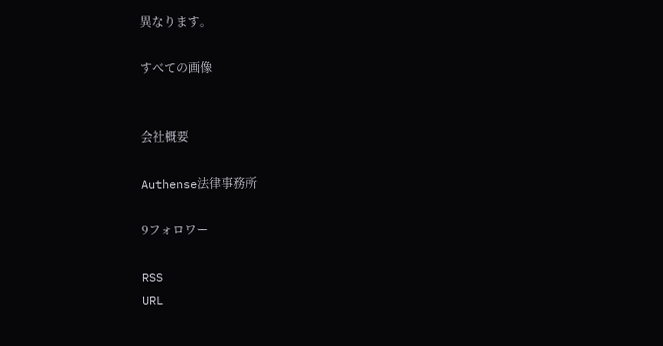異なります。

すべての画像


会社概要

Authense法律事務所

9フォロワー

RSS
URL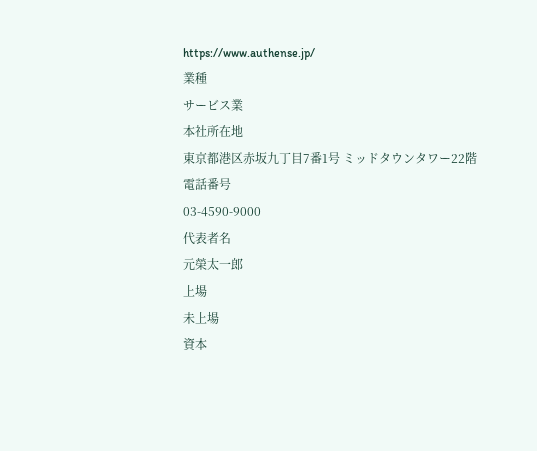https://www.authense.jp/
業種
サービス業
本社所在地
東京都港区赤坂九丁目7番1号 ミッドタウンタワー22階
電話番号
03-4590-9000
代表者名
元榮太一郎
上場
未上場
資本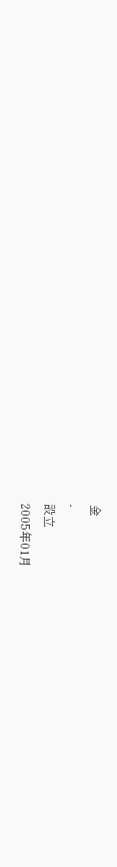金
-
設立
2005年01月